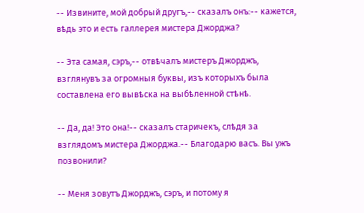-- Извините, мой добрый другъ,-- сказалъ онъ:-- кажется, вѣдь это и есть галлерея мистера Джорджа?

-- Эта самая, сэръ,-- отвѣчалъ мистеръ Джорджъ, взглянувъ за огромныя буквы, изъ которыхъ была составлена его вывѣска на выбѣленной стѣнѣ.

-- Да, да! Это она!-- сказалъ старичекъ, слѣдя за взглядомъ мистера Джорджа.-- Благодарю васъ. Вы ужъ позвонили?

-- Меня зовутъ Джорджъ, сэръ, и потому я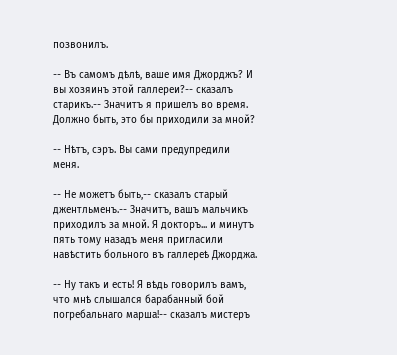позвонилъ.

-- Въ самомъ дѣлѣ, ваше имя Джорджъ? И вы хозяинъ этой галлереи?-- сказалъ старикъ.-- Значитъ я пришелъ во время. Должно быть, это бы приходили за мной?

-- Нѣтъ, сэръ. Вы сами предупредили меня.

-- Не можетъ быть,-- сказалъ старый джентльменъ.-- Значитъ, вашъ мальчикъ приходилъ за мной. Я докторъ... и минутъ пять тому назадъ меня пригласили навѣстить больного въ галлереѣ Джорджа.

-- Ну такъ и есть! Я вѣдь говорилъ вамъ, что мнѣ слышался барабанный бой погребальнаго марша!-- сказалъ мистеръ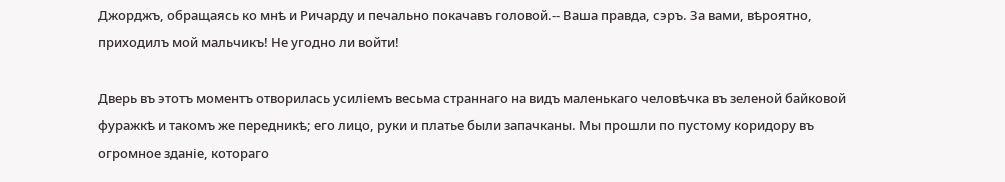Джорджъ, обращаясь ко мнѣ и Ричарду и печально покачавъ головой.-- Ваша правда, сэръ. За вами, вѣроятно, приходилъ мой мальчикъ! Не угодно ли войти!

Дверь въ этотъ моментъ отворилась усиліемъ весьма страннаго на видъ маленькаго человѣчка въ зеленой байковой фуражкѣ и такомъ же передникѣ; его лицо, руки и платье были запачканы. Мы прошли по пустому коридору въ огромное зданіе, котораго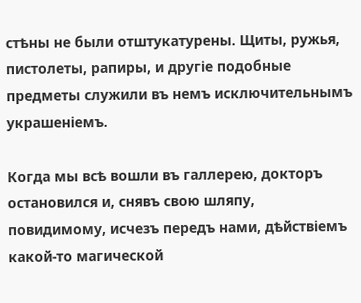стѣны не были отштукатурены. Щиты, ружья, пистолеты, рапиры, и другіе подобные предметы служили въ немъ исключительнымъ украшеніемъ.

Когда мы всѣ вошли въ галлерею, докторъ остановился и, снявъ свою шляпу, повидимому, исчезъ передъ нами, дѣйствіемъ какой-то магической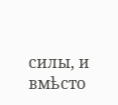силы, и вмѣсто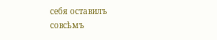себя оставилъ совсѣмъ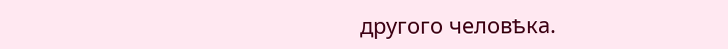другого человѣка.